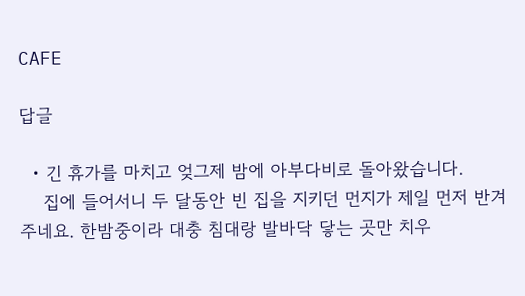CAFE

답글

  • 긴 휴가를 마치고 엊그제 밤에 아부다비로 돌아왔습니다.
    집에 들어서니 두 달동안 빈 집을 지키던 먼지가 제일 먼저 반겨주네요. 한밤중이라 대충 침대랑 발바닥 닿는 곳만 치우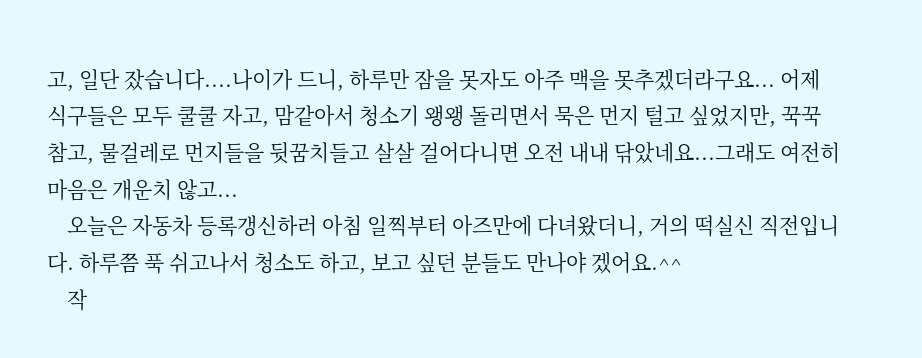고, 일단 잤습니다....나이가 드니, 하루만 잠을 못자도 아주 맥을 못추겠더라구요... 어제 식구들은 모두 쿨쿨 자고, 맘같아서 청소기 왱왱 돌리면서 묵은 먼지 털고 싶었지만, 꾹꾹 참고, 물걸레로 먼지들을 뒷꿈치들고 살살 걸어다니면 오전 내내 닦았네요...그래도 여전히 마음은 개운치 않고...
    오늘은 자동차 등록갱신하러 아침 일찍부터 아즈만에 다녀왔더니, 거의 떡실신 직전입니다. 하루쯤 푹 쉬고나서 청소도 하고, 보고 싶던 분들도 만나야 겠어요.^^
    작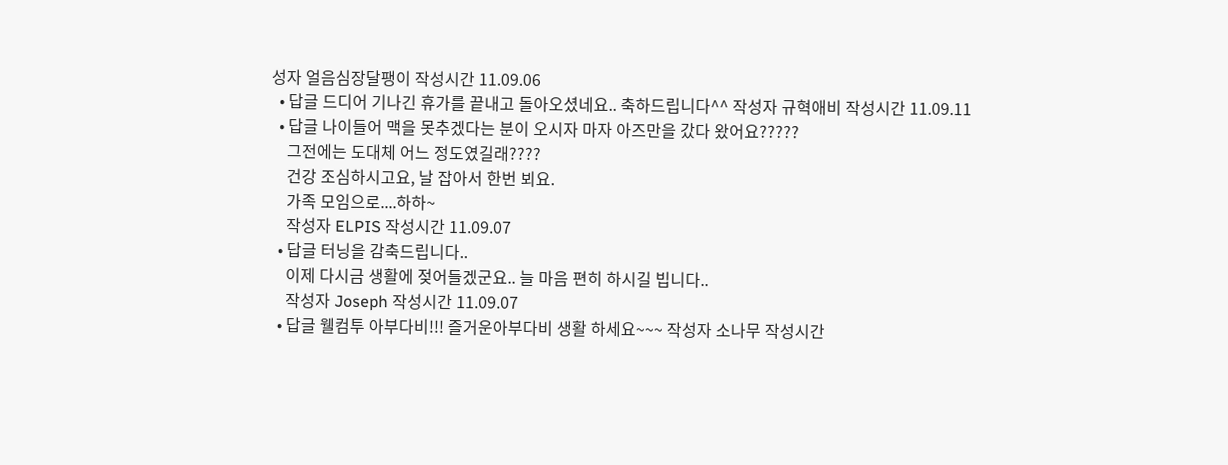성자 얼음심장달팽이 작성시간 11.09.06
  • 답글 드디어 기나긴 휴가를 끝내고 돌아오셨네요.. 축하드립니다^^ 작성자 규혁애비 작성시간 11.09.11
  • 답글 나이들어 맥을 못추겠다는 분이 오시자 마자 아즈만을 갔다 왔어요?????
    그전에는 도대체 어느 정도였길래????
    건강 조심하시고요, 날 잡아서 한번 뵈요.
    가족 모임으로....하하~
    작성자 ELPIS 작성시간 11.09.07
  • 답글 터닝을 감축드립니다..
    이제 다시금 생활에 젖어들겠군요.. 늘 마음 편히 하시길 빕니다..
    작성자 Joseph 작성시간 11.09.07
  • 답글 웰컴투 아부다비!!! 즐거운아부다비 생활 하세요~~~ 작성자 소나무 작성시간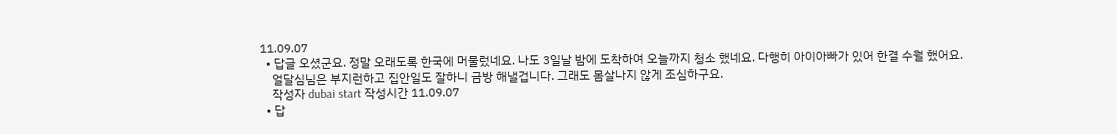11.09.07
  • 답글 오셨군요. 정말 오래도록 한국에 머물렀네요. 나도 3일날 밤에 도착하여 오늘까지 청소 했네요. 다행히 아이아빠가 있어 한결 수월 했어요.
    얼달심님은 부지런하고 집안일도 잘하니 금방 해낼겁니다. 그래도 몸살나지 않게 조심하구요.
    작성자 dubai start 작성시간 11.09.07
  • 답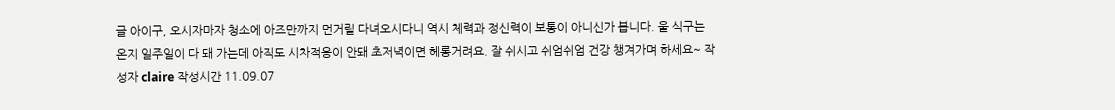글 아이구, 오시자마자 청소에 아즈만까지 먼거릴 다녀오시다니 역시 체력과 정신력이 보통이 아니신가 봅니다. 울 식구는 온지 일주일이 다 돼 가는데 아직도 시차적응이 안돼 초저녁이면 헤롱거려요. 잘 쉬시고 쉬엄쉬엄 건강 챙겨가며 하세요~ 작성자 claire 작성시간 11.09.07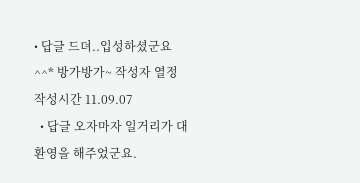• 답글 드뎌..입성하셨군요^^* 방가방가~ 작성자 열정 작성시간 11.09.07
  • 답글 오자마자 일거리가 대환영을 해주었군요.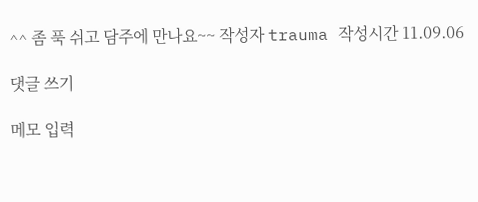^^ 좀 푹 쉬고 담주에 만나요~~ 작성자 trauma 작성시간 11.09.06

댓글 쓰기

메모 입력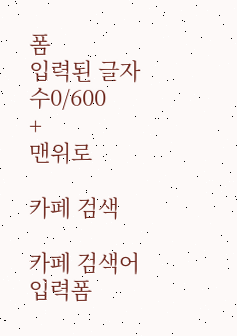폼
입력된 글자수0/600
+
맨위로

카페 검색

카페 검색어 입력폼